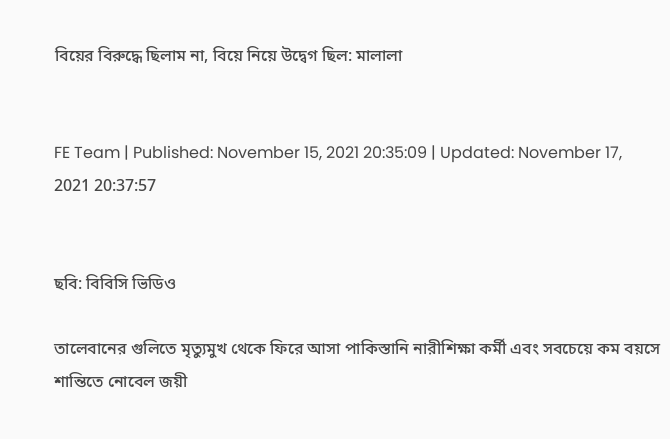বিয়ের বিরুদ্ধে ছিলাম না, বিয়ে নিয়ে উদ্বেগ ছিল: মালালা


FE Team | Published: November 15, 2021 20:35:09 | Updated: November 17, 2021 20:37:57


ছবি: বিবিসি ভিডিও

তালেবানের গুলিতে মৃত্যুমুখ থেকে ফিরে আসা পাকিস্তানি নারীশিক্ষা কর্মী এবং সবচেয়ে কম বয়সে শান্তিতে নোবেল জয়ী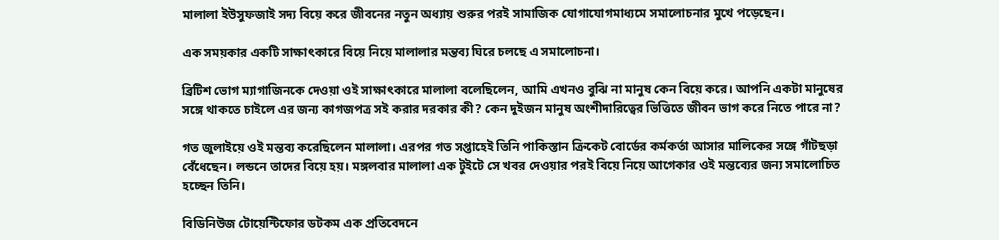মালালা ইউসুফজাই সদ্য বিয়ে করে জীবনের নতুন অধ্যায় শুরুর পরই সামাজিক যোগাযোগমাধ্যমে সমালোচনার মুখে পড়েছেন।

এক সময়কার একটি সাক্ষাৎকারে বিয়ে নিয়ে মালালার মন্তব্য ঘিরে চলছে এ সমালোচনা।

ব্রিটিশ ভোগ ম্যাগাজিনকে দেওয়া ওই সাক্ষাৎকারে মালালা বলেছিলেন, আমি এখনও বুঝি না মানুষ কেন বিয়ে করে। আপনি একটা মানুষের সঙ্গে থাকতে চাইলে এর জন্য কাগজপত্র সই করার দরকার কী? কেন দুইজন মানুষ অংশীদারিত্বের ভিত্তিতে জীবন ভাগ করে নিতে পারে না?

গত জুলাইয়ে ওই মন্তব্য করেছিলেন মালালা। এরপর গত সপ্তাহেই তিনি পাকিস্তান ক্রিকেট বোর্ডের কর্মকর্তা আসার মালিকের সঙ্গে গাঁটছড়া বেঁধেছেন। লন্ডনে তাদের বিয়ে হয়। মঙ্গলবার মালালা এক টুইটে সে খবর দেওয়ার পরই বিয়ে নিয়ে আগেকার ওই মন্তব্যের জন্য সমালোচিত হচ্ছেন তিনি।

বিডিনিউজ টোয়েন্টিফোর ডটকম এক প্রতিবেদনে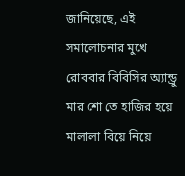জানিয়েছে, এই সমালোচনার মুখে রোববার বিবিসির অ্যান্ড্রু মার শো তে হাজির হয়ে মালালা বিয়ে নিয়ে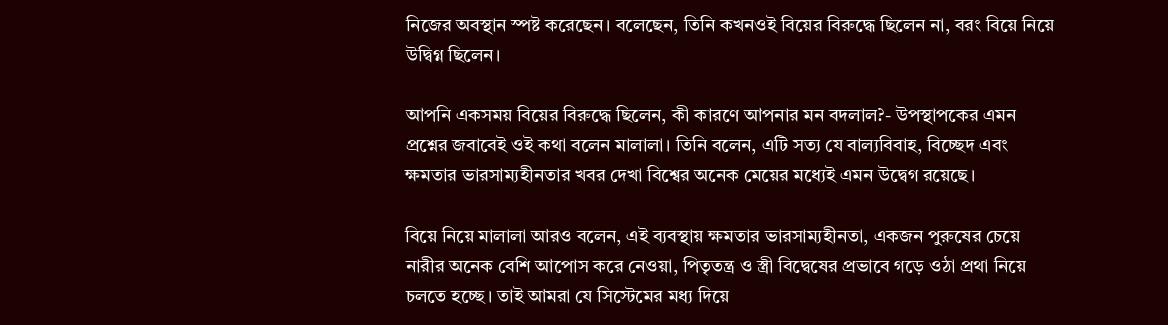নিজের অবস্থান স্পষ্ট করেছেন। বলেছেন, তিনি কখনওই বিয়ের বিরুদ্ধে ছিলেন না, বরং বিয়ে নিয়ে উদ্বিগ্ন ছিলেন।

আপনি একসময় বিয়ের বিরুদ্ধে ছিলেন, কী কারণে আপনার মন বদলাল?- উপস্থাপকের এমন প্রশ্নের জবাবেই ওই কথা বলেন মালালা। তিনি বলেন, এটি সত্য যে বাল্যবিবাহ, বিচ্ছেদ এবং ক্ষমতার ভারসাম্যহীনতার খবর দেখা বিশ্বের অনেক মেয়ের মধ্যেই এমন উদ্বেগ রয়েছে।

বিয়ে নিয়ে মালালা আরও বলেন, এই ব্যবস্থায় ক্ষমতার ভারসাম্যহীনতা, একজন পুরুষের চেয়ে নারীর অনেক বেশি আপোস করে নেওয়া, পিতৃতন্ত্র ও স্ত্রী বিদ্বেষের প্রভাবে গড়ে ওঠা প্রথা নিয়ে চলতে হচ্ছে। তাই আমরা যে সিস্টেমের মধ্য দিয়ে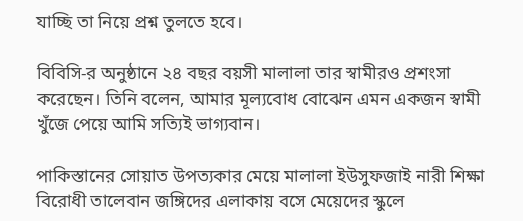যাচ্ছি তা নিয়ে প্রশ্ন তুলতে হবে।

বিবিসি-র অনুষ্ঠানে ২৪ বছর বয়সী মালালা তার স্বামীরও প্রশংসা করেছেন। তিনি বলেন, আমার মূল্যবোধ বোঝেন এমন একজন স্বামী খুঁজে পেয়ে আমি সত্যিই ভাগ্যবান।

পাকিস্তানের সোয়াত উপত্যকার মেয়ে মালালা ইউসুফজাই নারী শিক্ষা বিরোধী তালেবান জঙ্গিদের এলাকায় বসে মেয়েদের স্কুলে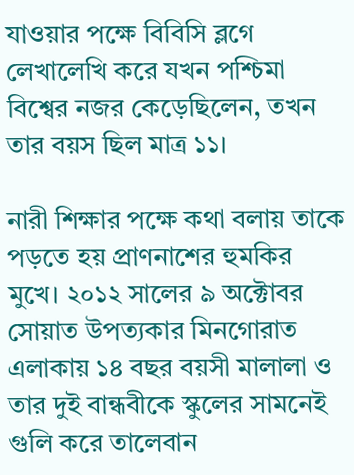যাওয়ার পক্ষে বিবিসি ব্লগে লেখালেখি করে যখন পশ্চিমা বিশ্বের নজর কেড়েছিলেন, তখন তার বয়স ছিল মাত্র ১১।

নারী শিক্ষার পক্ষে কথা বলায় তাকে পড়তে হয় প্রাণনাশের হুমকির মুখে। ২০১২ সালের ৯ অক্টোবর সোয়াত উপত্যকার মিনগোরাত এলাকায় ১৪ বছর বয়সী মালালা ও তার দুই বান্ধবীকে স্কুলের সামনেই গুলি করে তালেবান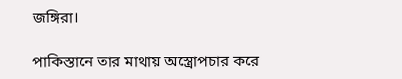জঙ্গিরা।

পাকিস্তানে তার মাথায় অস্ত্রোপচার করে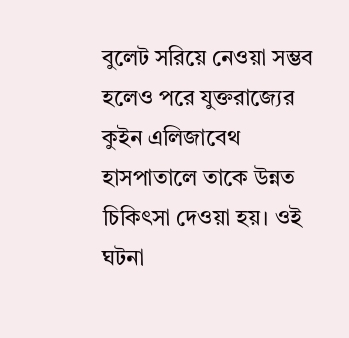বুলেট সরিয়ে নেওয়া সম্ভব হলেও পরে যুক্তরাজ্যের কুইন এলিজাবেথ হাসপাতালে তাকে উন্নত চিকিৎসা দেওয়া হয়। ওই ঘটনা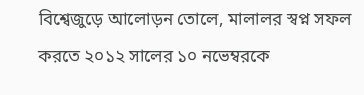বিশ্বেজুড়ে আলোড়ন তোলে, মালালর স্বপ্ন সফল করতে ২০১২ সালের ১০ নভেম্বরকে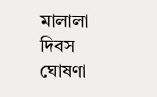মালালা দিবস ঘোষণা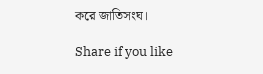করে জাতিসংঘ।

Share if you like